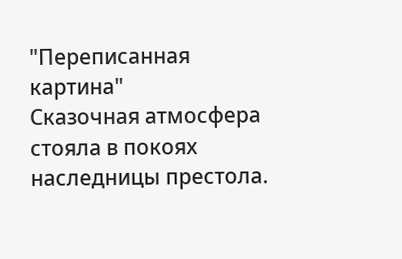"Переписанная картина"
Сказочная атмосфера стояла в покоях наследницы престола.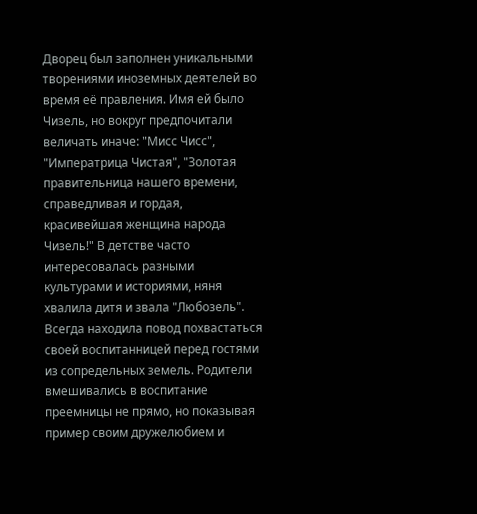Дворец был заполнен уникальными творениями иноземных деятелей во время её правления. Имя ей было Чизель, но вокруг предпочитали величать иначе: "Мисс Чисс", "Императрица Чистая", "Золотая правительница нашего времени, справедливая и гордая, красивейшая женщина народа Чизель!" В детстве часто интересовалась разными культурами и историями, няня хвалила дитя и звала "Любозель". Всегда находила повод похвастаться своей воспитанницей перед гостями из сопредельных земель. Родители вмешивались в воспитание преемницы не прямо, но показывая пример своим дружелюбием и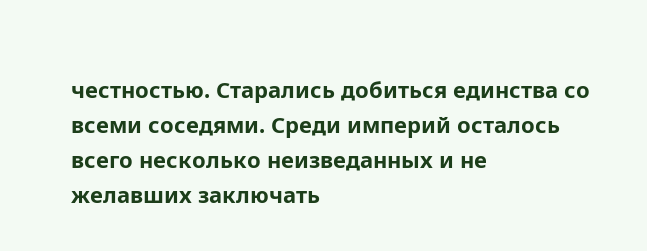честностью. Старались добиться единства со всеми соседями. Среди империй осталось всего несколько неизведанных и не желавших заключать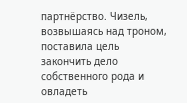партнёрство. Чизель, возвышаясь над троном, поставила цель закончить дело собственного рода и овладеть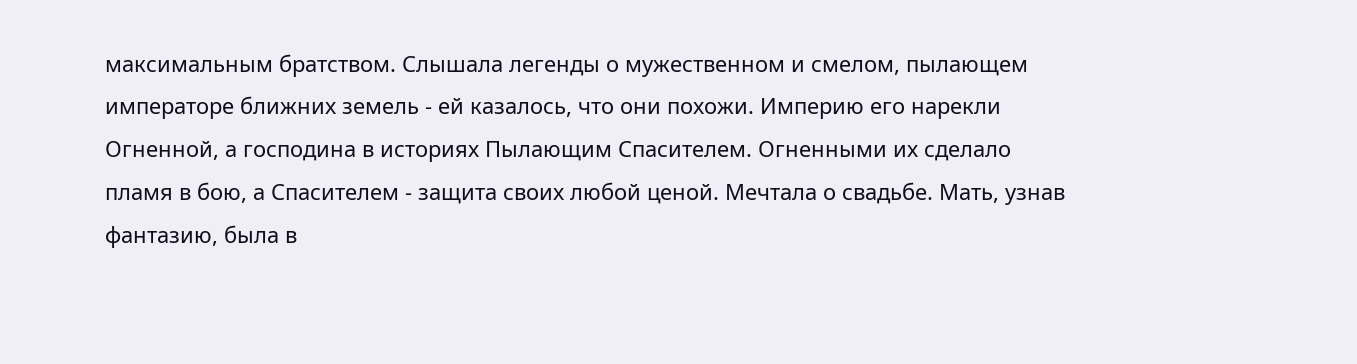максимальным братством. Слышала легенды о мужественном и смелом, пылающем императоре ближних земель - ей казалось, что они похожи. Империю его нарекли Огненной, а господина в историях Пылающим Спасителем. Огненными их сделало пламя в бою, а Спасителем - защита своих любой ценой. Мечтала о свадьбе. Мать, узнав фантазию, была в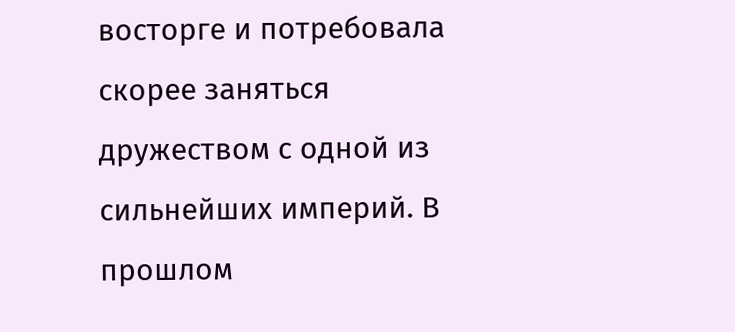восторге и потребовала скорее заняться дружеством с одной из сильнейших империй. В прошлом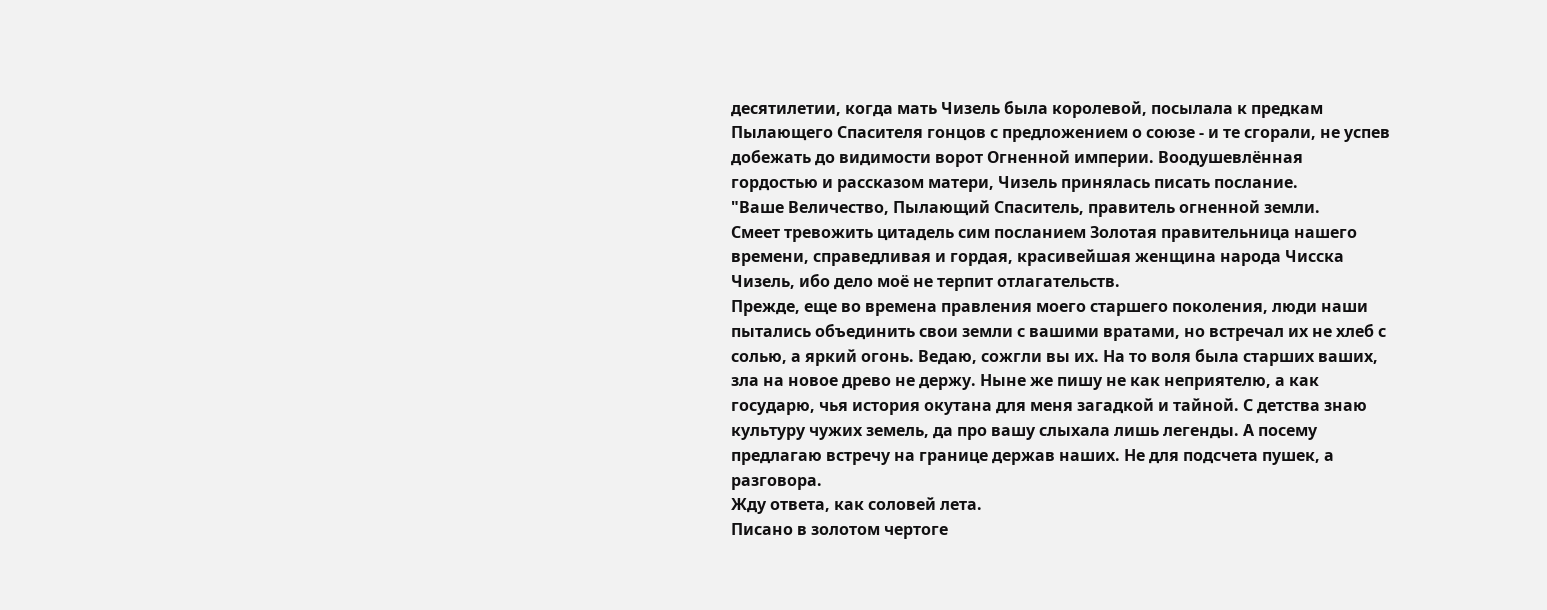десятилетии, когда мать Чизель была королевой, посылала к предкам Пылающего Спасителя гонцов с предложением о союзе - и те сгорали, не успев добежать до видимости ворот Огненной империи. Воодушевлённая гордостью и рассказом матери, Чизель принялась писать послание.
"Ваше Величество, Пылающий Спаситель, правитель огненной земли.
Смеет тревожить цитадель сим посланием Золотая правительница нашего времени, справедливая и гордая, красивейшая женщина народа Чисска Чизель, ибо дело моё не терпит отлагательств.
Прежде, еще во времена правления моего старшего поколения, люди наши пытались объединить свои земли с вашими вратами, но встречал их не хлеб с солью, а яркий огонь. Ведаю, сожгли вы их. На то воля была старших ваших, зла на новое древо не держу. Ныне же пишу не как неприятелю, а как государю, чья история окутана для меня загадкой и тайной. С детства знаю культуру чужих земель, да про вашу слыхала лишь легенды. А посему предлагаю встречу на границе держав наших. Не для подсчета пушек, а разговора.
Жду ответа, как соловей лета.
Писано в золотом чертоге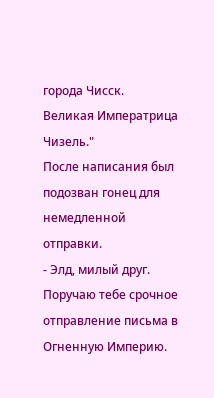города Чисск.
Великая Императрица Чизель."
После написания был подозван гонец для немедленной отправки.
- Элд, милый друг. Поручаю тебе срочное отправление письма в Огненную Империю.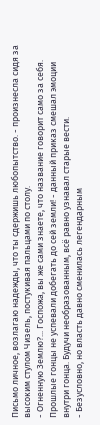Письмо личное, возлагаю надежды, что ты сдержишь любопытство. - произнесла сидя за высоким стулом Чизель, постукивая пальцами по столу.
- Огненную Землю?... Госпожа, вы же сами знаете, что название говорит само за себя. Прошлые гонцы не успевали добегать до сей земли! - данный приказ смешал эмоции внутри гонца. Будучи необразованным, всё равно узнавал старые вести.
- Безусловно, но власть давно сменилась легендарным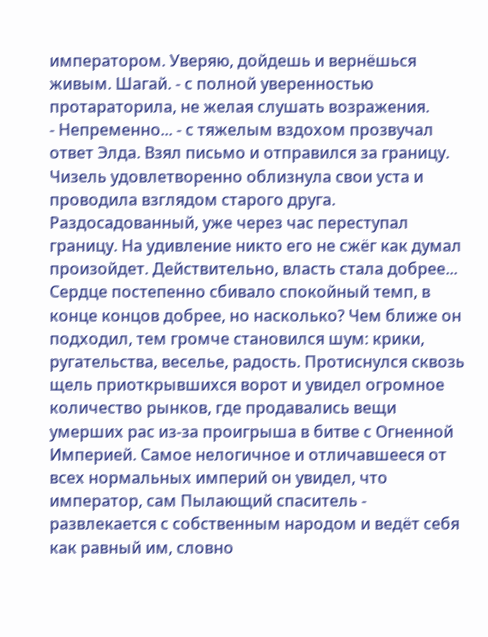императором. Уверяю, дойдешь и вернёшься живым. Шагай. - с полной уверенностью протараторила, не желая слушать возражения.
- Непременно... - с тяжелым вздохом прозвучал ответ Элда. Взял письмо и отправился за границу.
Чизель удовлетворенно облизнула свои уста и проводила взглядом старого друга.
Раздосадованный, уже через час переступал границу. На удивление никто его не сжёг как думал произойдет. Действительно, власть стала добрее... Сердце постепенно сбивало спокойный темп, в конце концов добрее, но насколько? Чем ближе он подходил, тем громче становился шум: крики, ругательства, веселье, радость. Протиснулся сквозь щель приоткрывшихся ворот и увидел огромное количество рынков, где продавались вещи умерших рас из-за проигрыша в битве с Огненной Империей. Самое нелогичное и отличавшееся от всех нормальных империй он увидел, что император, сам Пылающий спаситель - развлекается с собственным народом и ведёт себя как равный им, словно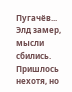Пугачёв... Элд замер, мысли сбились. Пришлось нехотя, но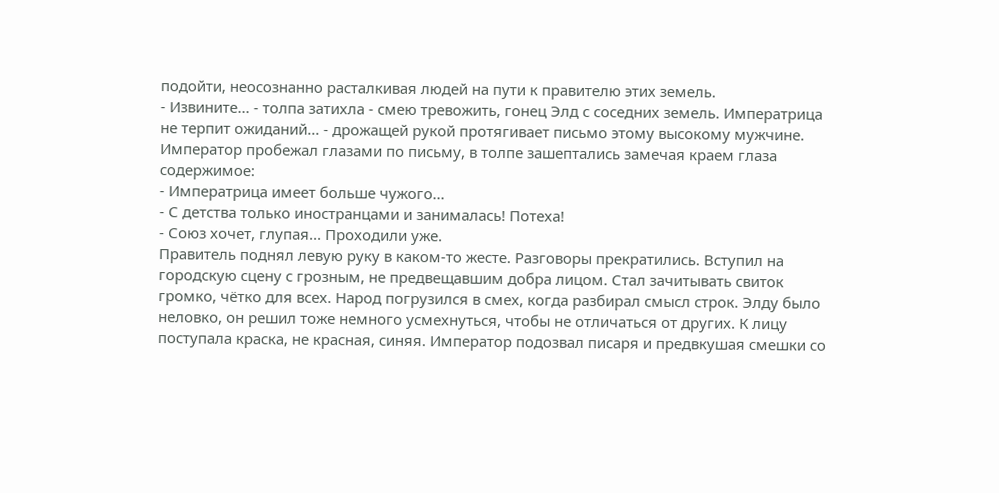подойти, неосознанно расталкивая людей на пути к правителю этих земель.
- Извините... - толпа затихла - смею тревожить, гонец Элд с соседних земель. Императрица не терпит ожиданий... - дрожащей рукой протягивает письмо этому высокому мужчине. Император пробежал глазами по письму, в толпе зашептались замечая краем глаза содержимое:
- Императрица имеет больше чужого...
- С детства только иностранцами и занималась! Потеха!
- Союз хочет, глупая... Проходили уже.
Правитель поднял левую руку в каком-то жесте. Разговоры прекратились. Вступил на городскую сцену с грозным, не предвещавшим добра лицом. Стал зачитывать свиток громко, чётко для всех. Народ погрузился в смех, когда разбирал смысл строк. Элду было неловко, он решил тоже немного усмехнуться, чтобы не отличаться от других. К лицу поступала краска, не красная, синяя. Император подозвал писаря и предвкушая смешки со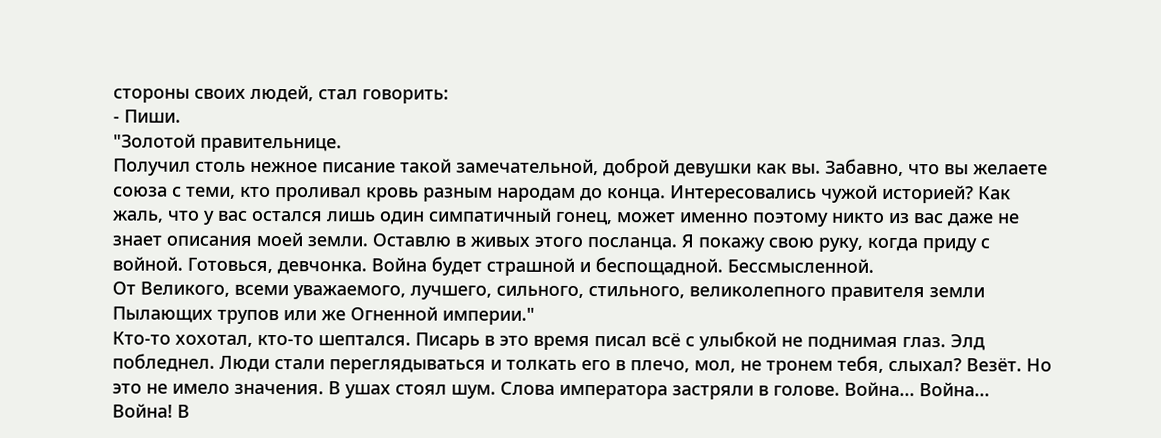стороны своих людей, стал говорить:
- Пиши.
"Золотой правительнице.
Получил столь нежное писание такой замечательной, доброй девушки как вы. Забавно, что вы желаете союза с теми, кто проливал кровь разным народам до конца. Интересовались чужой историей? Как жаль, что у вас остался лишь один симпатичный гонец, может именно поэтому никто из вас даже не знает описания моей земли. Оставлю в живых этого посланца. Я покажу свою руку, когда приду с войной. Готовься, девчонка. Война будет страшной и беспощадной. Бессмысленной.
От Великого, всеми уважаемого, лучшего, сильного, стильного, великолепного правителя земли Пылающих трупов или же Огненной империи."
Кто-то хохотал, кто-то шептался. Писарь в это время писал всё с улыбкой не поднимая глаз. Элд побледнел. Люди стали переглядываться и толкать его в плечо, мол, не тронем тебя, слыхал? Везёт. Но это не имело значения. В ушах стоял шум. Слова императора застряли в голове. Война... Война... Война! В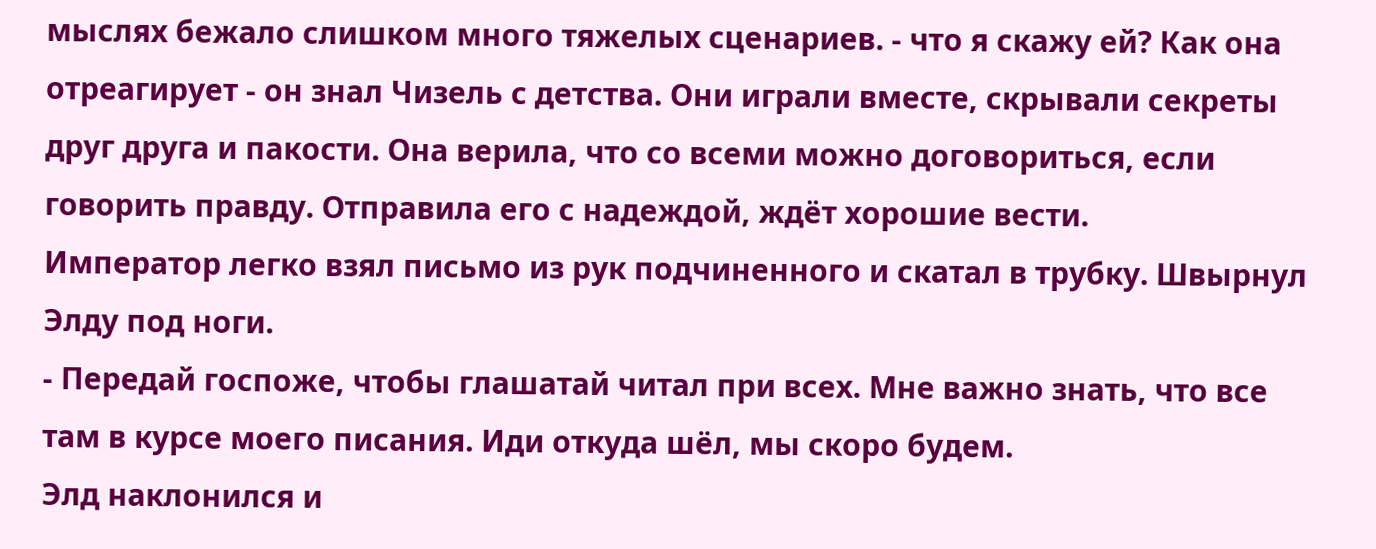мыслях бежало слишком много тяжелых сценариев. - что я скажу ей? Как она отреагирует - он знал Чизель с детства. Они играли вместе, скрывали секреты друг друга и пакости. Она верила, что со всеми можно договориться, если говорить правду. Отправила его с надеждой, ждёт хорошие вести.
Император легко взял письмо из рук подчиненного и скатал в трубку. Швырнул Элду под ноги.
- Передай госпоже, чтобы глашатай читал при всех. Мне важно знать, что все там в курсе моего писания. Иди откуда шёл, мы скоро будем.
Элд наклонился и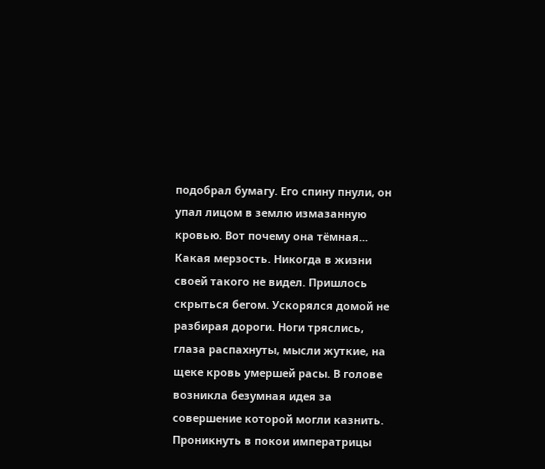подобрал бумагу. Его спину пнули, он упал лицом в землю измазанную кровью. Вот почему она тёмная... Какая мерзость. Никогда в жизни своей такого не видел. Пришлось скрыться бегом. Ускорялся домой не разбирая дороги. Ноги тряслись, глаза распахнуты, мысли жуткие, на щеке кровь умершей расы. В голове возникла безумная идея за совершение которой могли казнить. Проникнуть в покои императрицы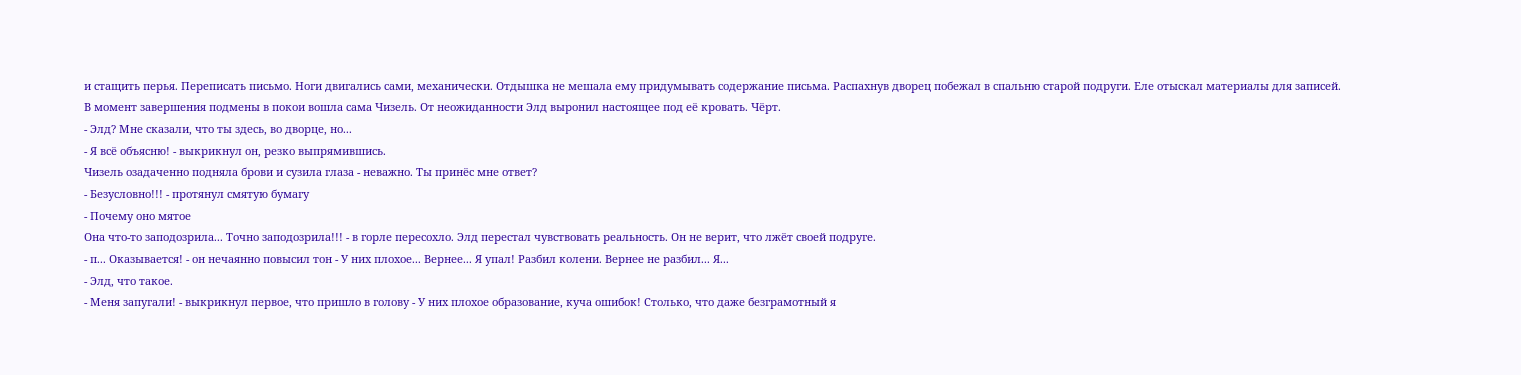и стащить перья. Переписать письмо. Ноги двигались сами, механически. Отдышка не мешала ему придумывать содержание письма. Распахнув дворец побежал в спальню старой подруги. Еле отыскал материалы для записей.
В момент завершения подмены в покои вошла сама Чизель. От неожиданности Элд выронил настоящее под её кровать. Чёрт.
- Элд? Мне сказали, что ты здесь, во дворце, но...
- Я всё объясню! - выкрикнул он, резко выпрямившись.
Чизель озадаченно подняла брови и сузила глаза - неважно. Ты принёс мне ответ?
- Безусловно!!! - протянул смятую бумагу
- Почему оно мятое
Она что-то заподозрила... Точно заподозрила!!! - в горле пересохло. Элд перестал чувствовать реальность. Он не верит, что лжёт своей подруге.
- п... Оказывается! - он нечаянно повысил тон - У них плохое... Вернее... Я упал! Разбил колени. Вернее не разбил... Я...
- Элд, что такое.
- Меня запугали! - выкрикнул первое, что пришло в голову - У них плохое образование, куча ошибок! Столько, что даже безграмотный я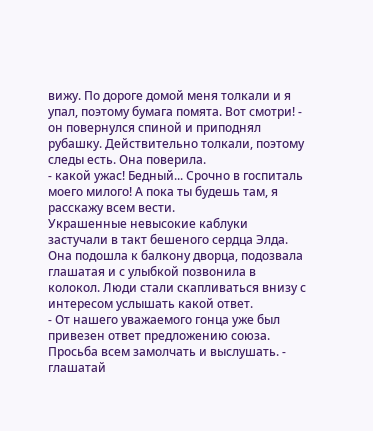вижу. По дороге домой меня толкали и я упал, поэтому бумага помята. Вот смотри! - он повернулся спиной и приподнял рубашку. Действительно толкали, поэтому следы есть. Она поверила.
- какой ужас! Бедный... Срочно в госпиталь моего милого! А пока ты будешь там, я расскажу всем вести.
Украшенные невысокие каблуки застучали в такт бешеного сердца Элда. Она подошла к балкону дворца, подозвала глашатая и с улыбкой позвонила в колокол. Люди стали скапливаться внизу с интересом услышать какой ответ.
- От нашего уважаемого гонца уже был привезен ответ предложению союза. Просьба всем замолчать и выслушать. - глашатай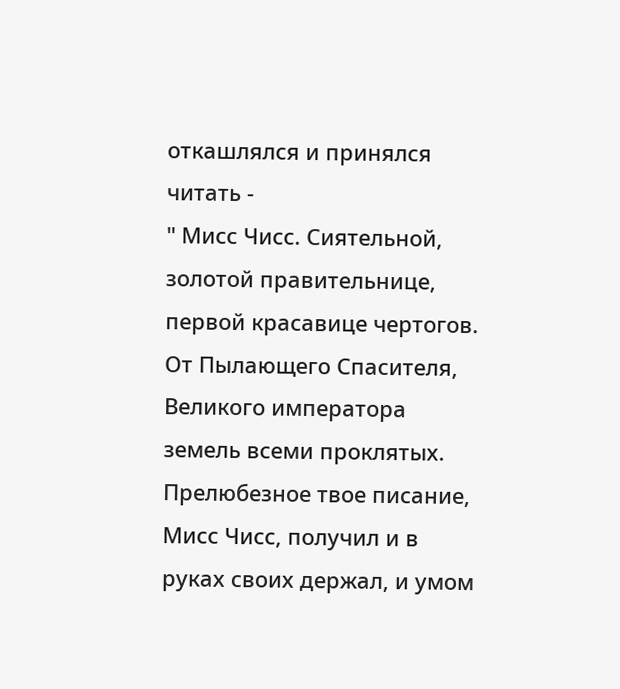откашлялся и принялся читать -
" Мисс Чисс. Сиятельной, золотой правительнице, первой красавице чертогов. От Пылающего Спасителя, Великого императора земель всеми проклятых.
Прелюбезное твое писание, Мисс Чисс, получил и в руках своих держал, и умом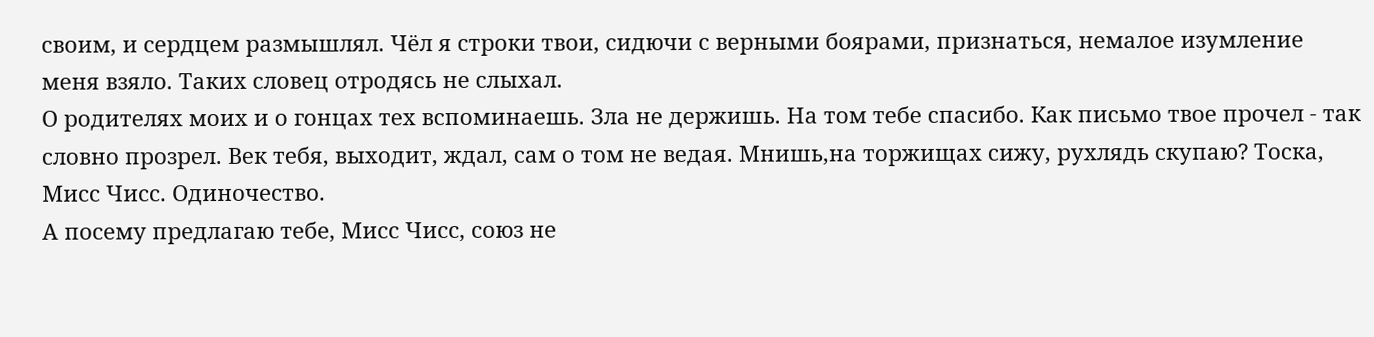своим, и сердцем размышлял. Чёл я строки твои, сидючи с верными боярами, признаться, немалое изумление меня взяло. Таких словец отродясь не слыхал.
О родителях моих и о гонцах тех вспоминаешь. Зла не держишь. На том тебе спасибо. Как письмо твое прочел - так словно прозрел. Век тебя, выходит, ждал, сам о том не ведая. Мнишь,на торжищах сижу, рухлядь скупаю? Тоска, Мисс Чисс. Одиночество.
А посему предлагаю тебе, Мисс Чисс, союз не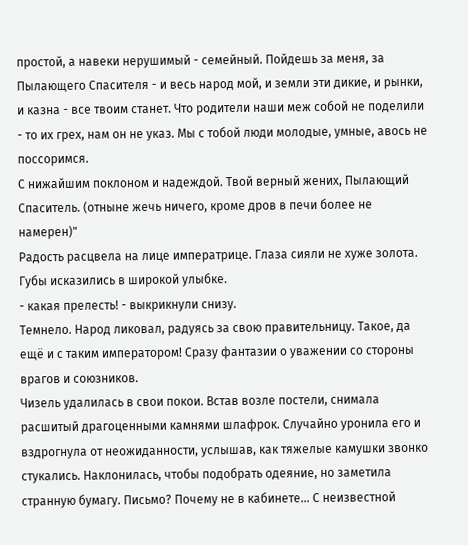простой, а навеки нерушимый - семейный. Пойдешь за меня, за Пылающего Спасителя - и весь народ мой, и земли эти дикие, и рынки, и казна - все твоим станет. Что родители наши меж собой не поделили - то их грех, нам он не указ. Мы с тобой люди молодые, умные, авось не поссоримся.
С нижайшим поклоном и надеждой. Твой верный жених, Пылающий Спаситель. (отныне жечь ничего, кроме дров в печи более не намерен)"
Радость расцвела на лице императрице. Глаза сияли не хуже золота. Губы исказились в широкой улыбке.
- какая прелесть! - выкрикнули снизу.
Темнело. Народ ликовал, радуясь за свою правительницу. Такое, да ещё и с таким императором! Сразу фантазии о уважении со стороны врагов и союзников.
Чизель удалилась в свои покои. Встав возле постели, снимала расшитый драгоценными камнями шлафрок. Случайно уронила его и вздрогнула от неожиданности, услышав, как тяжелые камушки звонко стукались. Наклонилась, чтобы подобрать одеяние, но заметила странную бумагу. Письмо? Почему не в кабинете... С неизвестной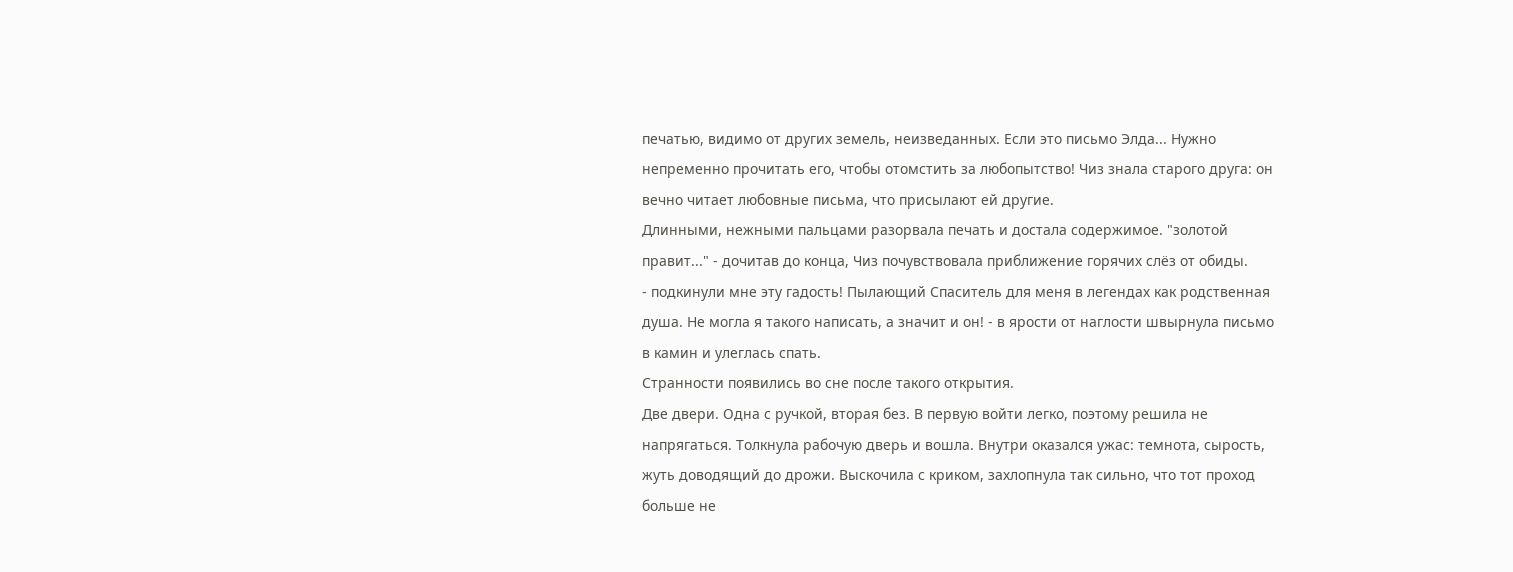печатью, видимо от других земель, неизведанных. Если это письмо Элда... Нужно непременно прочитать его, чтобы отомстить за любопытство! Чиз знала старого друга: он вечно читает любовные письма, что присылают ей другие.
Длинными, нежными пальцами разорвала печать и достала содержимое. "золотой правит..." - дочитав до конца, Чиз почувствовала приближение горячих слёз от обиды.
- подкинули мне эту гадость! Пылающий Спаситель для меня в легендах как родственная душа. Не могла я такого написать, а значит и он! - в ярости от наглости швырнула письмо в камин и улеглась спать.
Странности появились во сне после такого открытия.
Две двери. Одна с ручкой, вторая без. В первую войти легко, поэтому решила не напрягаться. Толкнула рабочую дверь и вошла. Внутри оказался ужас: темнота, сырость, жуть доводящий до дрожи. Выскочила с криком, захлопнула так сильно, что тот проход больше не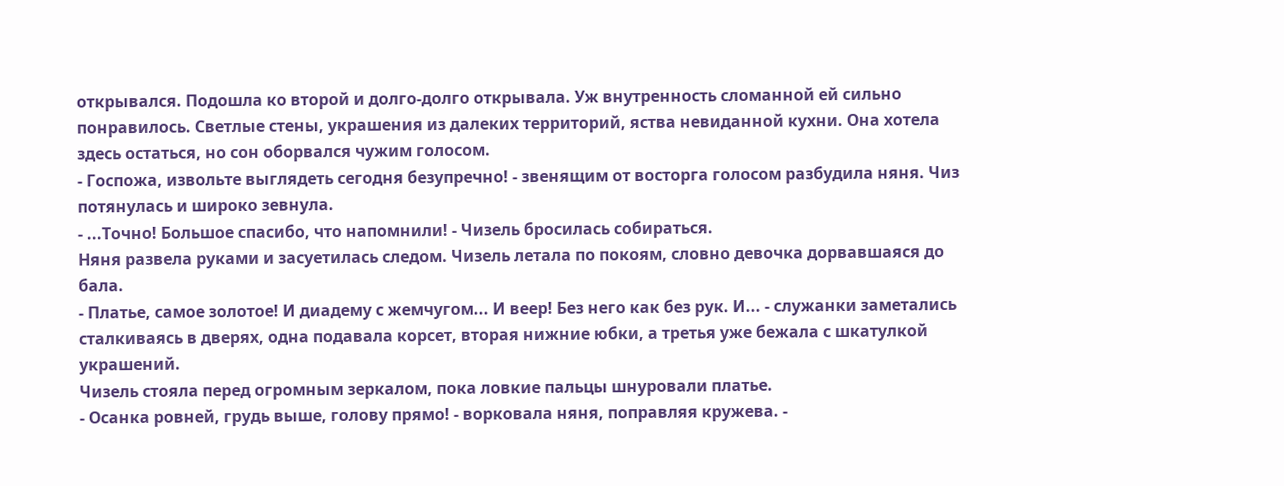открывался. Подошла ко второй и долго-долго открывала. Уж внутренность сломанной ей сильно понравилось. Светлые стены, украшения из далеких территорий, яства невиданной кухни. Она хотела здесь остаться, но сон оборвался чужим голосом.
- Госпожа, извольте выглядеть сегодня безупречно! - звенящим от восторга голосом разбудила няня. Чиз потянулась и широко зевнула.
- ...Точно! Большое спасибо, что напомнили! - Чизель бросилась собираться.
Няня развела руками и засуетилась следом. Чизель летала по покоям, словно девочка дорвавшаяся до бала.
- Платье, самое золотое! И диадему с жемчугом... И веер! Без него как без рук. И... - служанки заметались сталкиваясь в дверях, одна подавала корсет, вторая нижние юбки, а третья уже бежала с шкатулкой украшений.
Чизель стояла перед огромным зеркалом, пока ловкие пальцы шнуровали платье.
- Осанка ровней, грудь выше, голову прямо! - ворковала няня, поправляя кружева. -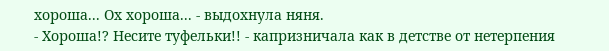хороша... Ох хороша... - выдохнула няня.
- Хороша!? Несите туфельки!! - капризничала как в детстве от нетерпения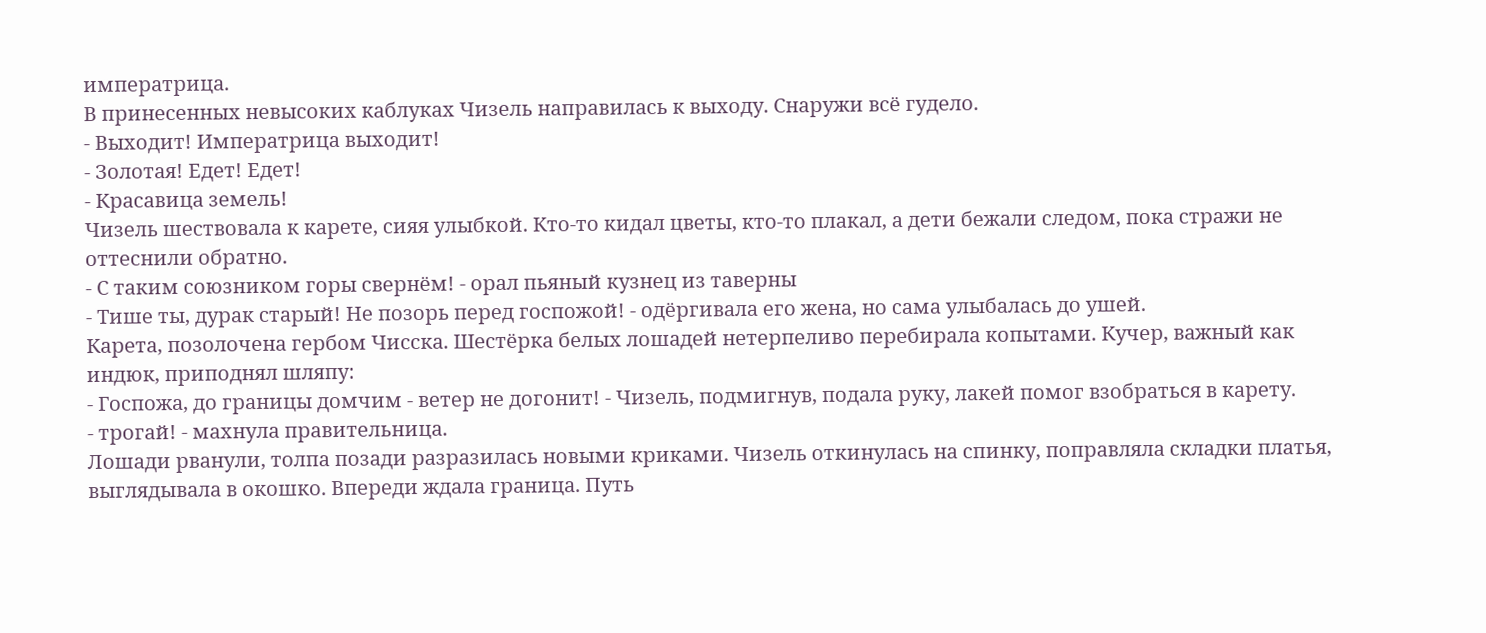императрица.
В принесенных невысоких каблуках Чизель направилась к выходу. Снаружи всё гудело.
- Выходит! Императрица выходит!
- Золотая! Едет! Едет!
- Красавица земель!
Чизель шествовала к карете, сияя улыбкой. Кто-то кидал цветы, кто-то плакал, а дети бежали следом, пока стражи не оттеснили обратно.
- С таким союзником горы свернём! - орал пьяный кузнец из таверны
- Тише ты, дурак старый! Не позорь перед госпожой! - одёргивала его жена, но сама улыбалась до ушей.
Карета, позолочена гербом Чисска. Шестёрка белых лошадей нетерпеливо перебирала копытами. Кучер, важный как индюк, приподнял шляпу:
- Госпожа, до границы домчим - ветер не догонит! - Чизель, подмигнув, подала руку, лакей помог взобраться в карету.
- трогай! - махнула правительница.
Лошади рванули, толпа позади разразилась новыми криками. Чизель откинулась на спинку, поправляла складки платья, выглядывала в окошко. Впереди ждала граница. Путь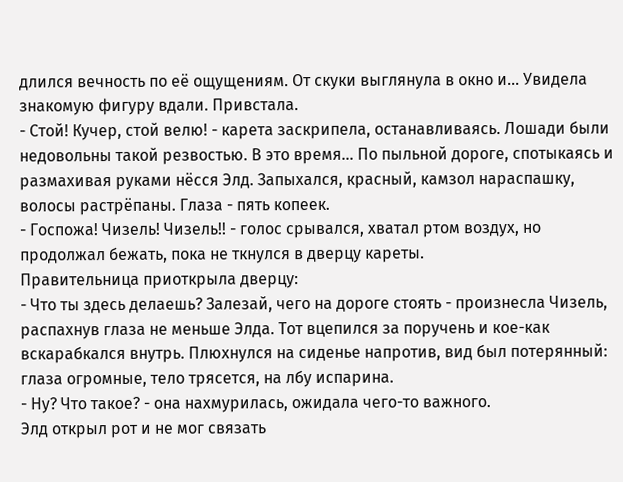длился вечность по её ощущениям. От скуки выглянула в окно и... Увидела знакомую фигуру вдали. Привстала.
- Стой! Кучер, стой велю! - карета заскрипела, останавливаясь. Лошади были недовольны такой резвостью. В это время... По пыльной дороге, спотыкаясь и размахивая руками нёсся Элд. Запыхался, красный, камзол нараспашку, волосы растрёпаны. Глаза - пять копеек.
- Госпожа! Чизель! Чизель!! - голос срывался, хватал ртом воздух, но продолжал бежать, пока не ткнулся в дверцу кареты.
Правительница приоткрыла дверцу:
- Что ты здесь делаешь? Залезай, чего на дороге стоять - произнесла Чизель, распахнув глаза не меньше Элда. Тот вцепился за поручень и кое-как вскарабкался внутрь. Плюхнулся на сиденье напротив, вид был потерянный: глаза огромные, тело трясется, на лбу испарина.
- Ну? Что такое? - она нахмурилась, ожидала чего-то важного.
Элд открыл рот и не мог связать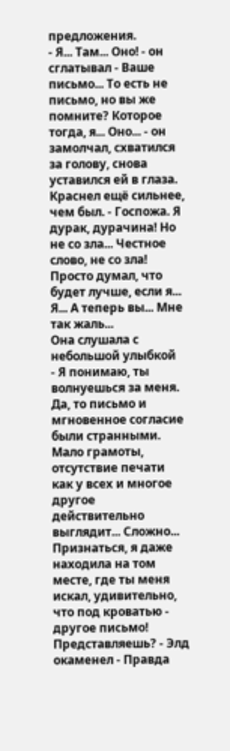предложения.
- Я... Там... Оно! - он сглатывал - Ваше письмо... То есть не письмо, но вы же помните? Которое тогда, я... Оно... - он замолчал, схватился за голову, снова уставился ей в глаза. Краснел ещё сильнее, чем был. - Госпожа. Я дурак, дурачина! Но не со зла... Честное слово, не со зла! Просто думал, что будет лучше, если я... Я... А теперь вы... Мне так жаль...
Она слушала с небольшой улыбкой
- Я понимаю, ты волнуешься за меня. Да, то письмо и мгновенное согласие были странными. Мало грамоты, отсутствие печати как у всех и многое другое действительно выглядит... Сложно... Признаться, я даже находила на том месте, где ты меня искал, удивительно, что под кроватью - другое письмо! Представляешь? - Элд окаменел - Правда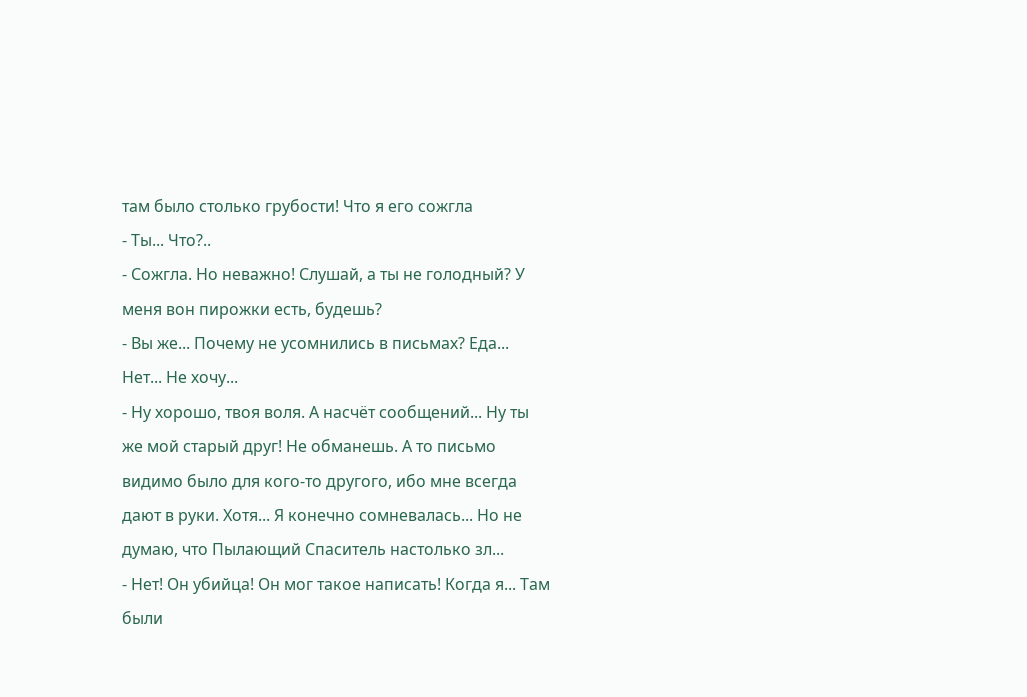там было столько грубости! Что я его сожгла
- Ты... Что?..
- Сожгла. Но неважно! Слушай, а ты не голодный? У меня вон пирожки есть, будешь?
- Вы же... Почему не усомнились в письмах? Еда... Нет... Не хочу...
- Ну хорошо, твоя воля. А насчёт сообщений... Ну ты же мой старый друг! Не обманешь. А то письмо видимо было для кого-то другого, ибо мне всегда дают в руки. Хотя... Я конечно сомневалась... Но не думаю, что Пылающий Спаситель настолько зл...
- Нет! Он убийца! Он мог такое написать! Когда я... Там были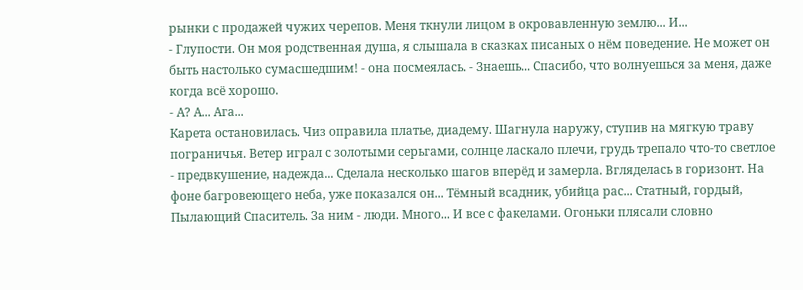рынки с продажей чужих черепов. Меня ткнули лицом в окровавленную землю... И...
- Глупости. Он моя родственная душа, я слышала в сказках писаных о нём поведение. Не может он быть настолько сумасшедшим! - она посмеялась. - Знаешь... Спасибо, что волнуешься за меня, даже когда всё хорошо.
- А? А... Ага...
Карета остановилась. Чиз оправила платье, диадему. Шагнула наружу, ступив на мягкую траву пограничья. Ветер играл с золотыми серьгами, солнце ласкало плечи, грудь трепало что-то светлое - предвкушение, надежда... Сделала несколько шагов вперёд и замерла. Вгляделась в горизонт. На фоне багровеющего неба, уже показался он... Тёмный всадник, убийца рас... Статный, гордый, Пылающий Спаситель. За ним - люди. Много... И все с факелами. Огоньки плясали словно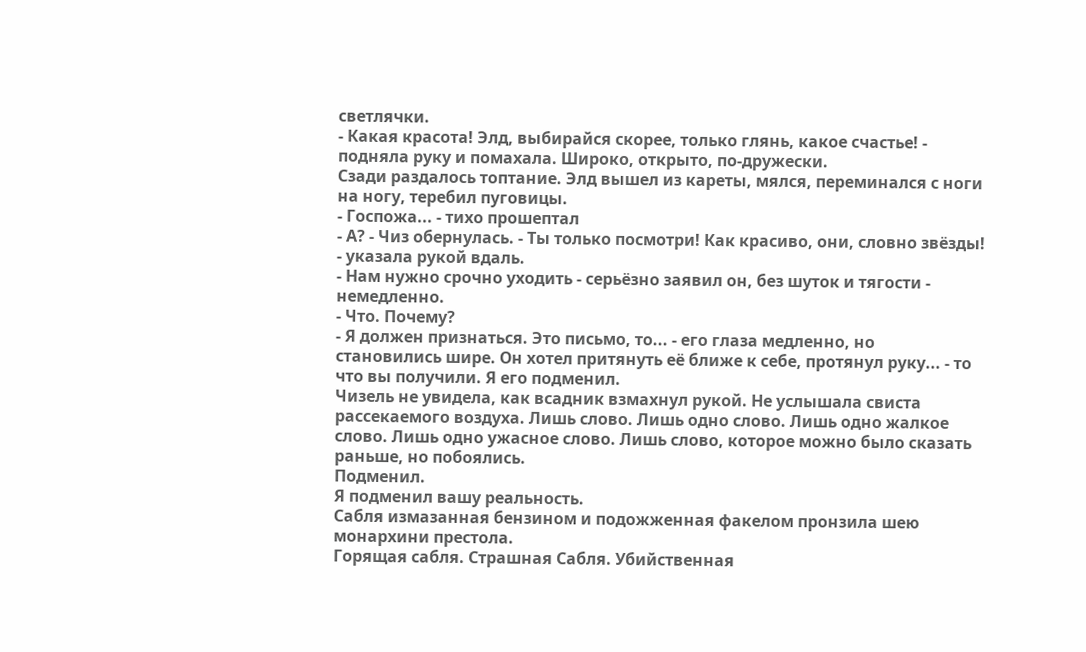светлячки.
- Какая красота! Элд, выбирайся скорее, только глянь, какое счастье! - подняла руку и помахала. Широко, открыто, по-дружески.
Сзади раздалось топтание. Элд вышел из кареты, мялся, переминался с ноги на ногу, теребил пуговицы.
- Госпожа... - тихо прошептал
- А? - Чиз обернулась. - Ты только посмотри! Как красиво, они, словно звёзды! - указала рукой вдаль.
- Нам нужно срочно уходить - серьёзно заявил он, без шуток и тягости - немедленно.
- Что. Почему?
- Я должен признаться. Это письмо, то... - его глаза медленно, но становились шире. Он хотел притянуть её ближе к себе, протянул руку... - то что вы получили. Я его подменил.
Чизель не увидела, как всадник взмахнул рукой. Не услышала свиста рассекаемого воздуха. Лишь слово. Лишь одно слово. Лишь одно жалкое слово. Лишь одно ужасное слово. Лишь слово, которое можно было сказать раньше, но побоялись.
Подменил.
Я подменил вашу реальность.
Сабля измазанная бензином и подожженная факелом пронзила шею монархини престола.
Горящая сабля. Страшная Сабля. Убийственная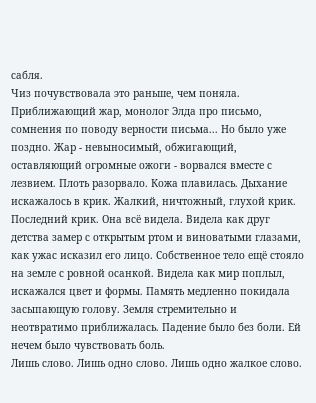сабля.
Чиз почувствовала это раньше, чем поняла. Приближающий жар, монолог Элда про письмо, сомнения по поводу верности письма... Но было уже поздно. Жар - невыносимый, обжигающий, оставляющий огромные ожоги - ворвался вместе с лезвием. Плоть разорвало. Кожа плавилась. Дыхание искажалось в крик. Жалкий, ничтожный, глухой крик. Последний крик. Она всё видела. Видела как друг детства замер с открытым ртом и виноватыми глазами, как ужас исказил его лицо. Собственное тело ещё стояло на земле с ровной осанкой. Видела как мир поплыл, искажался цвет и формы. Память медленно покидала засыпающую голову. Земля стремительно и неотвратимо приближалась. Падение было без боли. Ей нечем было чувствовать боль.
Лишь слово. Лишь одно слово. Лишь одно жалкое слово.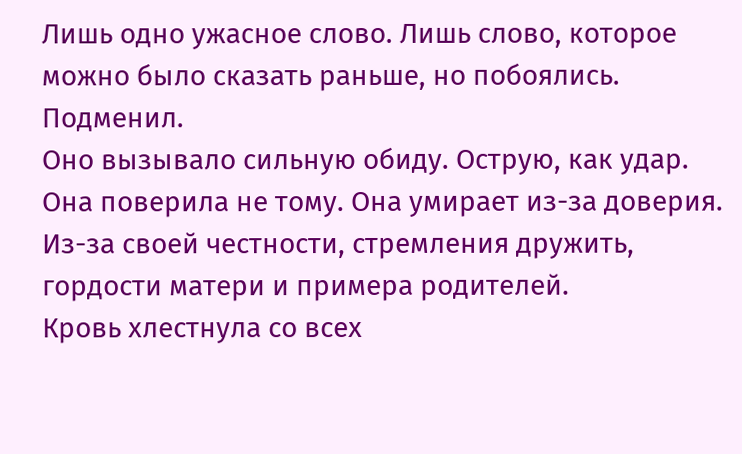Лишь одно ужасное слово. Лишь слово, которое можно было сказать раньше, но побоялись.
Подменил.
Оно вызывало сильную обиду. Острую, как удар. Она поверила не тому. Она умирает из-за доверия. Из-за своей честности, стремления дружить, гордости матери и примера родителей.
Кровь хлестнула со всех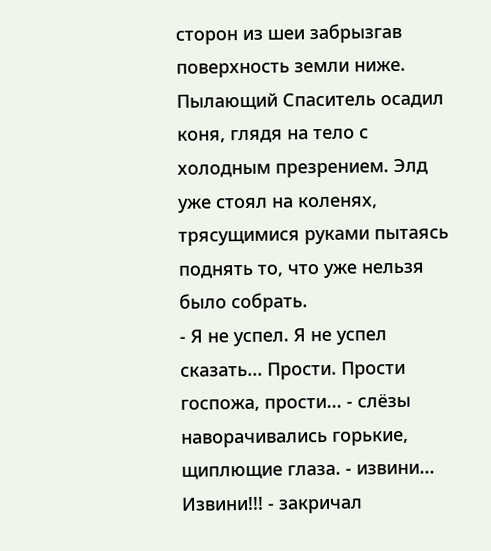сторон из шеи забрызгав поверхность земли ниже.
Пылающий Спаситель осадил коня, глядя на тело с холодным презрением. Элд уже стоял на коленях, трясущимися руками пытаясь поднять то, что уже нельзя было собрать.
- Я не успел. Я не успел сказать... Прости. Прости госпожа, прости... - слёзы наворачивались горькие, щиплющие глаза. - извини... Извини!!! - закричал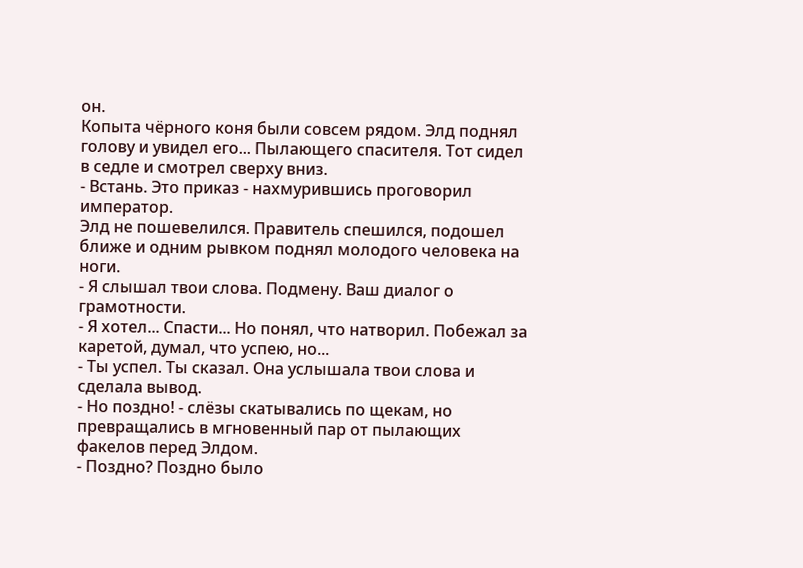он.
Копыта чёрного коня были совсем рядом. Элд поднял голову и увидел его... Пылающего спасителя. Тот сидел в седле и смотрел сверху вниз.
- Встань. Это приказ - нахмурившись проговорил император.
Элд не пошевелился. Правитель спешился, подошел ближе и одним рывком поднял молодого человека на ноги.
- Я слышал твои слова. Подмену. Ваш диалог о грамотности.
- Я хотел... Спасти... Но понял, что натворил. Побежал за каретой, думал, что успею, но...
- Ты успел. Ты сказал. Она услышала твои слова и сделала вывод.
- Но поздно! - слёзы скатывались по щекам, но превращались в мгновенный пар от пылающих факелов перед Элдом.
- Поздно? Поздно было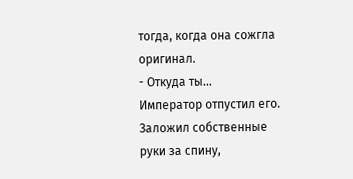тогда, когда она сожгла оригинал.
- Откуда ты...
Император отпустил его. Заложил собственные руки за спину,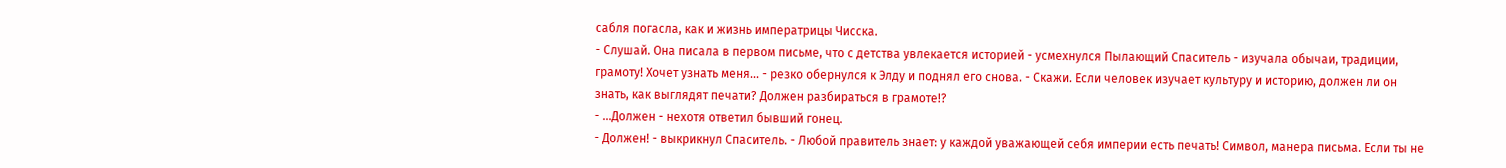сабля погасла, как и жизнь императрицы Чисска.
- Слушай. Она писала в первом письме, что с детства увлекается историей - усмехнулся Пылающий Спаситель - изучала обычаи, традиции, грамоту! Хочет узнать меня... - резко обернулся к Элду и поднял его снова. - Скажи. Если человек изучает культуру и историю, должен ли он знать, как выглядят печати? Должен разбираться в грамоте!?
- ...Должен - нехотя ответил бывший гонец.
- Должен! - выкрикнул Спаситель. - Любой правитель знает: у каждой уважающей себя империи есть печать! Символ, манера письма. Если ты не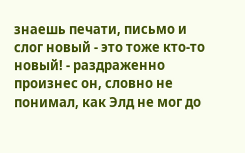знаешь печати, письмо и слог новый - это тоже кто-то новый! - раздраженно произнес он, словно не понимал, как Элд не мог до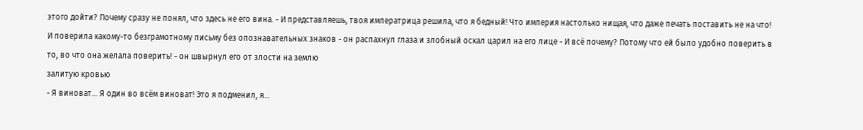этого дойти? Почему сразу не понял, что здесь не его вина. - И представляешь, твоя императрица решила, что я бедный! Что империя настолько нищая, что даже печать поставить не на что! И поверила какому-то безграмотному письму без опознавательных знаков - он распахнул глаза и злобный оскал царил на его лице - И всё почему? Потому что ей было удобно поверить в то, во что она желала поверить! - он швырнул его от злости на землю
залитую кровью
- Я виноват... Я один во всём виноват! Это я подменил, я...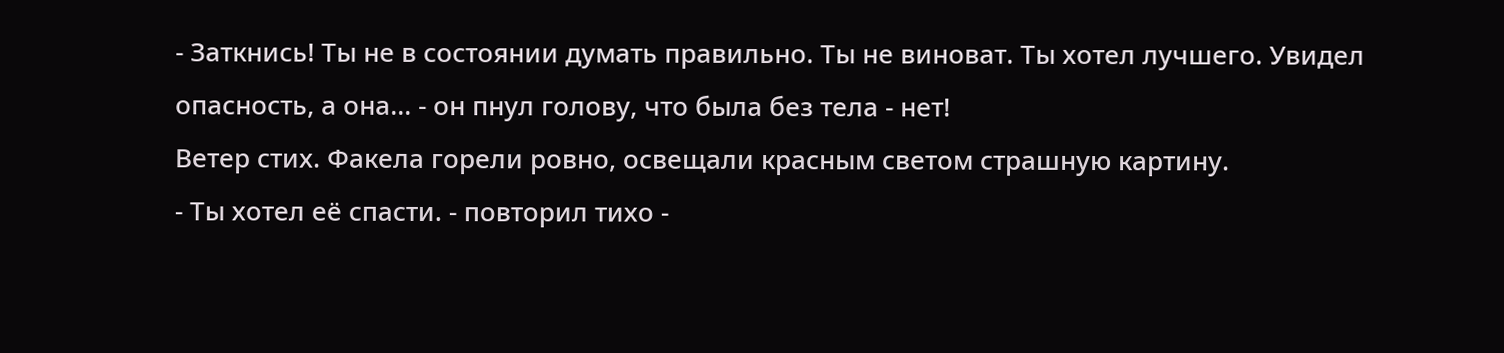- Заткнись! Ты не в состоянии думать правильно. Ты не виноват. Ты хотел лучшего. Увидел опасность, а она... - он пнул голову, что была без тела - нет!
Ветер стих. Факела горели ровно, освещали красным светом страшную картину.
- Ты хотел её спасти. - повторил тихо -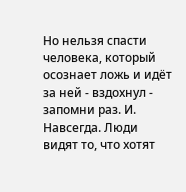Но нельзя спасти человека, который осознает ложь и идёт за ней - вздохнул - запомни раз. И. Навсегда. Люди видят то, что хотят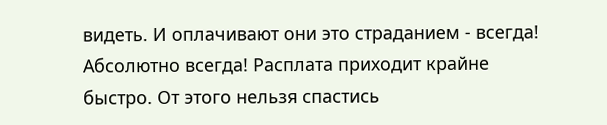видеть. И оплачивают они это страданием - всегда! Абсолютно всегда! Расплата приходит крайне быстро. От этого нельзя спастись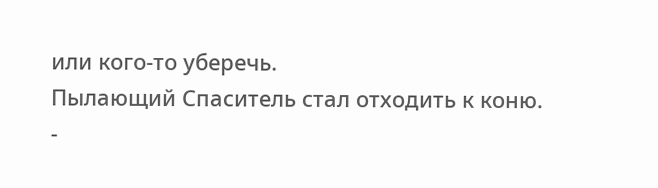или кого-то уберечь.
Пылающий Спаситель стал отходить к коню.
-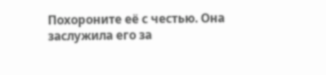Похороните её с честью. Она заслужила его за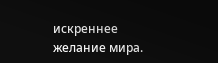искреннее желание мира.